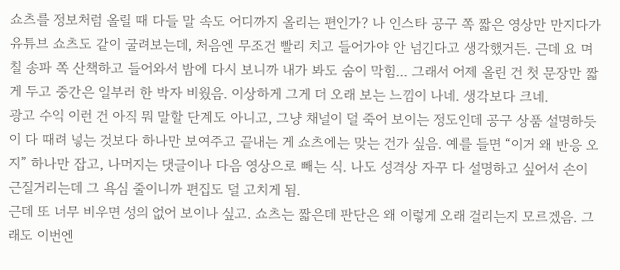쇼츠를 정보처럼 올릴 때 다들 말 속도 어디까지 올리는 편인가? 나 인스타 공구 쪽 짧은 영상만 만지다가 유튜브 쇼츠도 같이 굴려보는데, 처음엔 무조건 빨리 치고 들어가야 안 넘긴다고 생각했거든. 근데 요 며칠 송파 쪽 산책하고 들어와서 밤에 다시 보니까 내가 봐도 숨이 막힘... 그래서 어제 올린 건 첫 문장만 짧게 두고 중간은 일부러 한 박자 비웠음. 이상하게 그게 더 오래 보는 느낌이 나네. 생각보다 크네.
광고 수익 이런 건 아직 뭐 말할 단계도 아니고, 그냥 채널이 덜 죽어 보이는 정도인데 공구 상품 설명하듯이 다 때려 넣는 것보다 하나만 보여주고 끝내는 게 쇼츠에는 맞는 건가 싶음. 예를 들면 “이거 왜 반응 오지” 하나만 잡고, 나머지는 댓글이나 다음 영상으로 빼는 식. 나도 성격상 자꾸 다 설명하고 싶어서 손이 근질거리는데 그 욕심 줄이니까 편집도 덜 고치게 됨.
근데 또 너무 비우면 성의 없어 보이나 싶고. 쇼츠는 짧은데 판단은 왜 이렇게 오래 걸리는지 모르겠음. 그래도 이번엔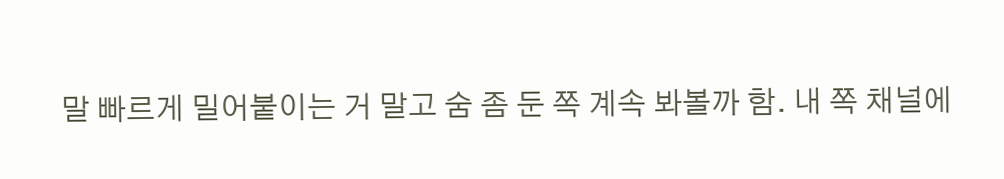말 빠르게 밀어붙이는 거 말고 숨 좀 둔 쪽 계속 봐볼까 함. 내 쪽 채널에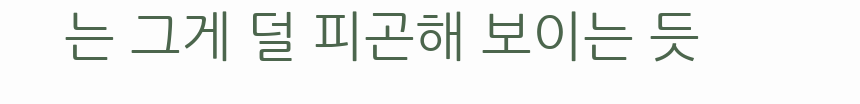는 그게 덜 피곤해 보이는 듯